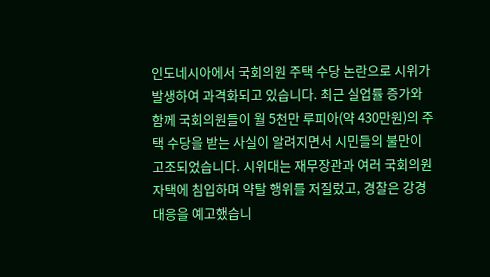인도네시아에서 국회의원 주택 수당 논란으로 시위가 발생하여 과격화되고 있습니다. 최근 실업률 증가와 함께 국회의원들이 월 5천만 루피아(약 430만원)의 주택 수당을 받는 사실이 알려지면서 시민들의 불만이 고조되었습니다. 시위대는 재무장관과 여러 국회의원 자택에 침입하며 약탈 행위를 저질렀고, 경찰은 강경 대응을 예고했습니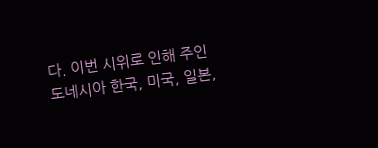다. 이번 시위로 인해 주인도네시아 한국, 미국, 일본,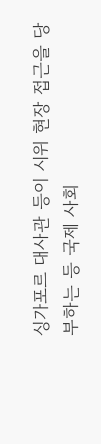싱가포르 대사관 등이 시위 현장 접근을 당부하는 등 국제 사회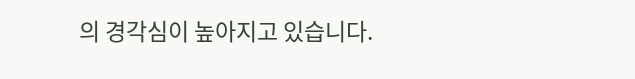의 경각심이 높아지고 있습니다.